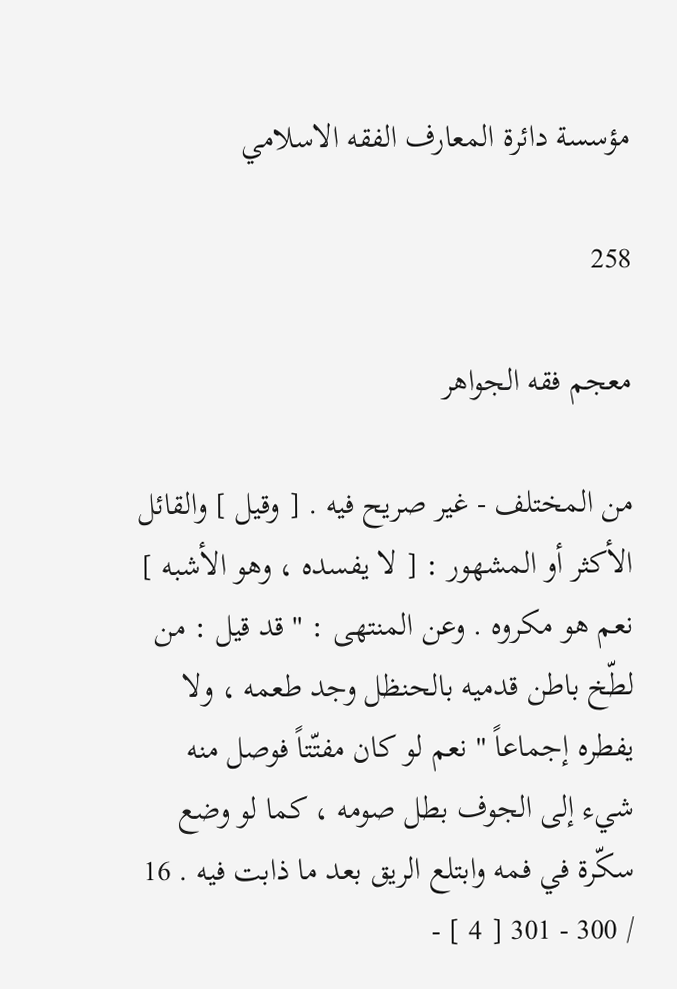مؤسسة دائرة المعارف الفقه الاسلامي

258

معجم فقه الجواهر

من المختلف - غير صريح فيه . [ وقيل ] والقائل الأكثر أو المشهور : [ لا يفسده ، وهو الأشبه ] نعم هو مكروه . وعن المنتهى : " قد قيل : من لطّخ باطن قدميه بالحنظل وجد طعمه ، ولا يفطره إجماعاً " نعم لو كان مفتّتاً فوصل منه شيء إلى الجوف بطل صومه ، كما لو وضع سكّرة في فمه وابتلع الريق بعد ما ذابت فيه . 16 / 300 - 301 [ 4 ] -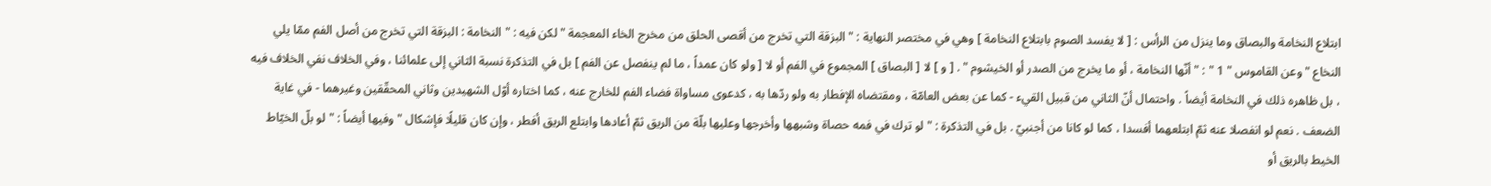ابتلاع النخامة والبصاق وما ينزل من الرأس : [ لا يفسد الصوم بابتلاع النخامة ] وهي في مختصر النهاية : " البزقة التي تخرج من أقصى الحلق من مخرج الخاء المعجمة " لكن فيه : " النخامة : البزقة التي تخرج من أصل الفم ممّا يلي النخاع " وعن القاموس " 1 " : " أنّها النخامة ، أو ما يخرج من الصدر أو الخيشوم " . [ و ] لا [ البصاق ] المجموع في الفم أو لا [ ولو كان عمداً ، ما لم ينفصل عن الفم ] بل في التذكرة نسبة الثاني إلى علمائنا ، وفي الخلاف نفي الخلاف فيه ، بل ظاهره ذلك في النخامة أيضاً . واحتمال أنّ الثاني من قبيل القيء - كما عن بعض العامّة ، ومقتضاه الإفطار به ولو ردّها به ، كدعوى مساواة فضاء الفم للخارج عنه ، كما اختاره أوّل الشهيدين وثاني المحقّقين وغيرهما - في غاية الضعف . نعم لو انفصلا عنه ثمّ ابتلعهما أفسدا ، كما لو كانا من أجنبيّ . بل في التذكرة : " لو ترك في فمه حصاة وشبهها وأخرجها وعليها بلّة من الريق ثمّ أعادها وابتلع الريق أفطر ، وإن كان قليلًا فإشكال " وفيها أيضاً : " لو بلّ الخيّاط الخيط بالريق أو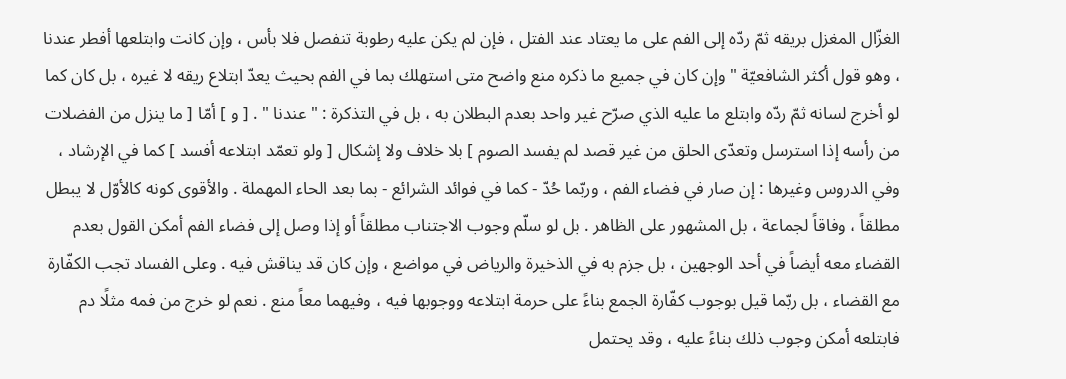الغزّال المغزل بريقه ثمّ ردّه إلى الفم على ما يعتاد عند الفتل ، فإن لم يكن عليه رطوبة تنفصل فلا بأس ، وإن كانت وابتلعها أفطر عندنا ، وهو قول أكثر الشافعيّة " وإن كان في جميع ما ذكره منع واضح متى استهلك بما في الفم بحيث يعدّ ابتلاع ريقه لا غيره ، بل كان كما لو أخرج لسانه ثمّ ردّه وابتلع ما عليه الذي صرّح غير واحد بعدم البطلان به ، بل في التذكرة : " عندنا " . [ و ] أمّا [ ما ينزل من الفضلات من رأسه إذا استرسل وتعدّى الحلق من غير قصد لم يفسد الصوم ] بلا خلاف ولا إشكال [ ولو تعمّد ابتلاعه أفسد ] كما في الإرشاد ، وفي الدروس وغيرها : إن صار في فضاء الفم ، وربّما حُدّ - كما في فوائد الشرائع - بما بعد الحاء المهملة . والأقوى كونه كالأوّل لا يبطل مطلقاً ، وفاقاً لجماعة ، بل المشهور على الظاهر . بل لو سلّم وجوب الاجتناب مطلقاً أو إذا وصل إلى فضاء الفم أمكن القول بعدم القضاء معه أيضاً في أحد الوجهين ، بل جزم به في الذخيرة والرياض في مواضع ، وإن كان قد يناقش فيه . وعلى الفساد تجب الكفّارة مع القضاء ، بل ربّما قيل بوجوب كفّارة الجمع بناءً على حرمة ابتلاعه ووجوبها فيه ، وفيهما معاً منع . نعم لو خرج من فمه مثلًا دم فابتلعه أمكن وجوب ذلك بناءً عليه ، وقد يحتمل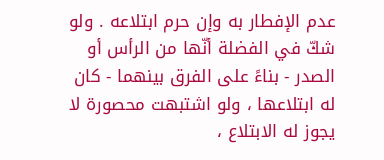عدم الإفطار به وإن حرم ابتلاعه . ولو شكّ في الفضلة أنّها من الرأس أو الصدر - بناءً على الفرق بينهما - كان له ابتلاعها ، ولو اشتبهت محصورة لا يجوز له الابتلاع ،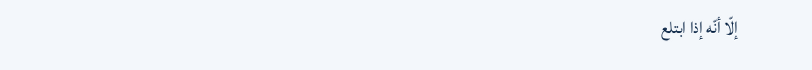إلّا أنّه إذا ابتلع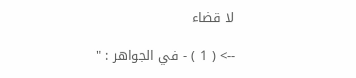لا قضاء

--> ( 1 ) - في الجواهر : "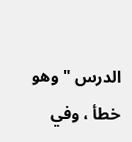الدرس " وهو خطأ ، وفي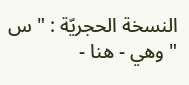النسخة الحجريّة : " س " وهي - هنا -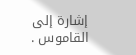إشارة إلى القاموس .